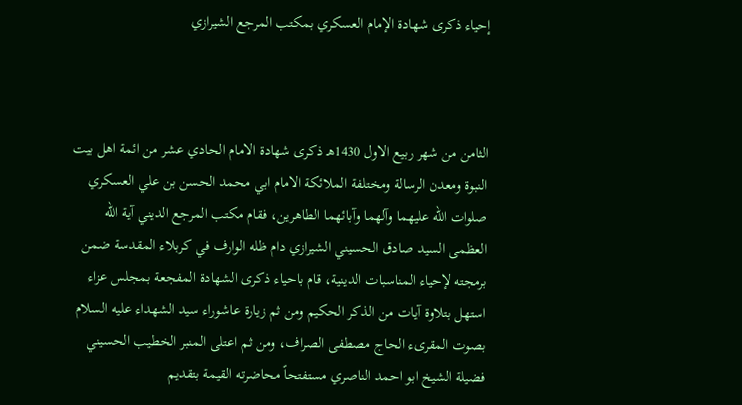إحياء ذكرى شهادة الإمام العسكري بمكتب المرجع الشيرازي



الثامن من شهر ربيع الاول 1430هـ ذكرى شهادة الامام الحادي عشر من ائمة اهل بيت النبوة ومعدن الرسالة ومختلفة الملائكة الامام ابي محمد الحسن بن علي العسكري صلوات الله عليهما وآلهما وآبائهما الطاهرين، فقام مكتب المرجع الديني آية الله العظمى السيد صادق الحسيني الشيرازي دام ظله الوارف في كربلاء المقدسة ضمن برمجته لإحياء المناسبات الدينية، قام باحياء ذكرى الشهادة المفجعة بمجلس عزاء استهل بتلاوة آيات من الذكر الحكيم ومن ثم زيارة عاشوراء سيد الشهداء عليه السلام بصوت المقرىء الحاج مصطفى الصراف، ومن ثم اعتلى المنبر الخطيب الحسيني فضيلة الشيخ ابو احمد الناصري مستفتحاً محاضرته القيمة بتقديم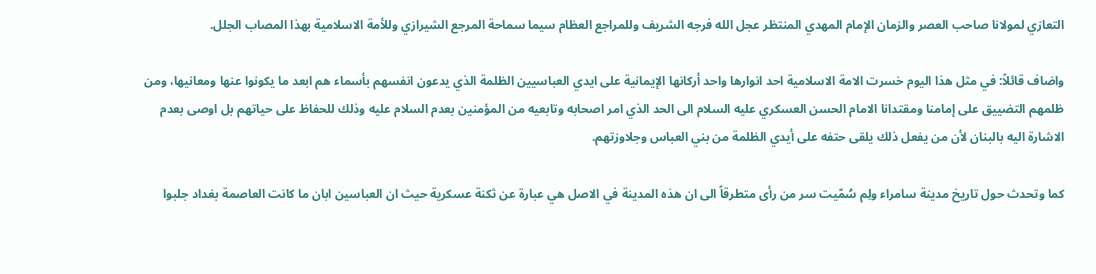التعازي لمولانا صاحب العصر والزمان الإمام المهدي المنتظر عجل الله فرجه الشريف وللمراجع العظام سيما سماحة المرجع الشيرازي وللأمة الاسلامية بهذا المصاب الجلل.

واضاف قائلاً: في مثل هذا اليوم خسرت الامة الاسلامية احد انوارها واحد أركانها الإيمانية على ايدي العباسيين الظلمة الذي يدعون انفسهم بأسماء هم ابعد ما يكونوا عنها ومعانيها، ومن ظلمهم التضييق على إمامنا ومقتدانا الامام الحسن العسكري عليه السلام الى الحد الذي امر اصحابه وتابعيه من المؤمنين بعدم السلام عليه وذلك للحفاظ على حياتهم بل اوصى بعدم الاشارة اليه بالبنان لأن من يفعل ذلك يلقى حتفه على أيدي الظلمة من بني العباس وجلاوزتهم.

كما وتحدث حول تاريخ مدينة سامراء ولِم سُمّيت سر من رأى متطرقاً الى ان هذه المدينة في الاصل هي عبارة عن ثكنة عسكرية حيث ان العباسين ابان ما كانت العاصمة بغداد جلبوا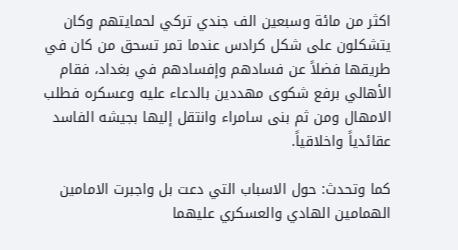اكثر من مائة وسبعين الف جندي تركي لحمايتهم وكان يتشكلون على شكل كرادس عندما تمر تسحق من كان في طريقها فضلاً عن فسادهم وإفسادهم في بغداد، فقام الأهالي برفع شكوى مهددين بالدعاء عليه وعسكره فطلب الامهال ومن ثم بنى سامراء وانتقل إليها بجيشه الفاسد عقائدياً واخلاقياً.

كما وتحدث: حول الاسباب التي دعت بل واجبرت الامامين الهمامين الهادي والعسكري عليهما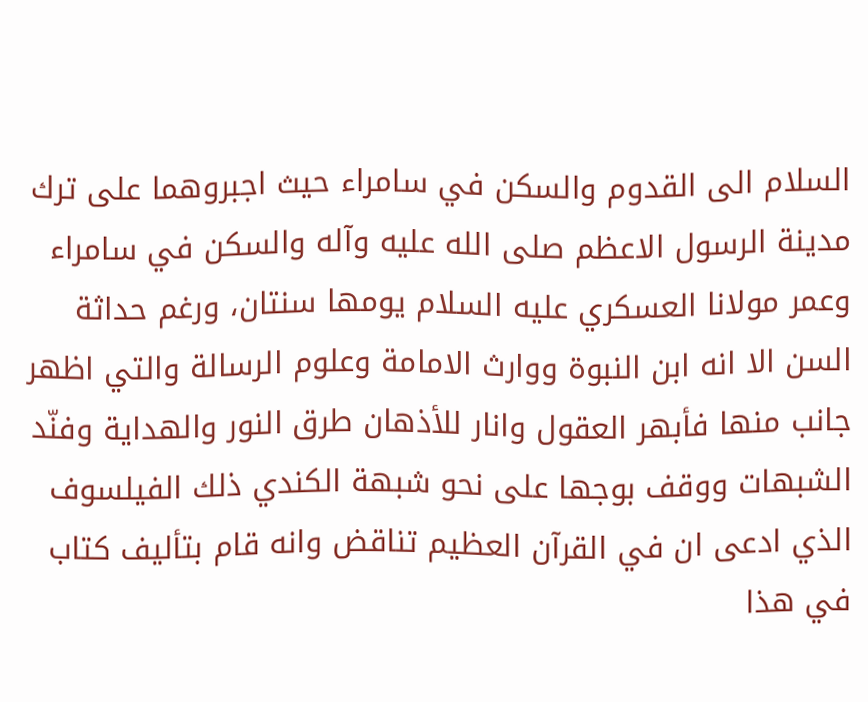السلام الى القدوم والسكن في سامراء حيث اجبروهما على ترك مدينة الرسول الاعظم صلى الله عليه وآله والسكن في سامراء وعمر مولانا العسكري عليه السلام يومها سنتان، ورغم حداثة السن الا انه ابن النبوة ووارث الامامة وعلوم الرسالة والتي اظهر جانب منها فأبهر العقول وانار للأذهان طرق النور والهداية وفنّد الشبهات ووقف بوجها على نحو شبهة الكندي ذلك الفيلسوف الذي ادعى ان في القرآن العظيم تناقض وانه قام بتأليف كتاب في هذا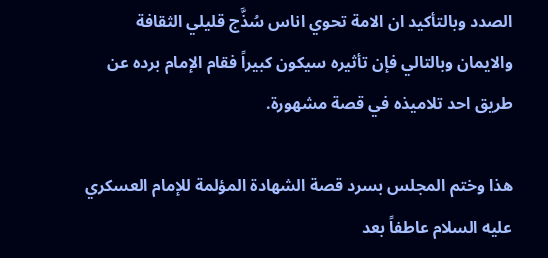الصدد وبالتأكيد ان الامة تحوي اناس سُذَّج قليلي الثقافة والايمان وبالتالي فإن تأثيره سيكون كبيراً فقام الإمام برده عن طريق احد تلاميذه في قصة مشهورة.

هذا وختم المجلس بسرد قصة الشهادة المؤلمة للإمام العسكري عليه السلام عاطفاً بعد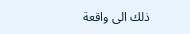ذلك الى واقعة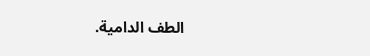الطف الدامية.